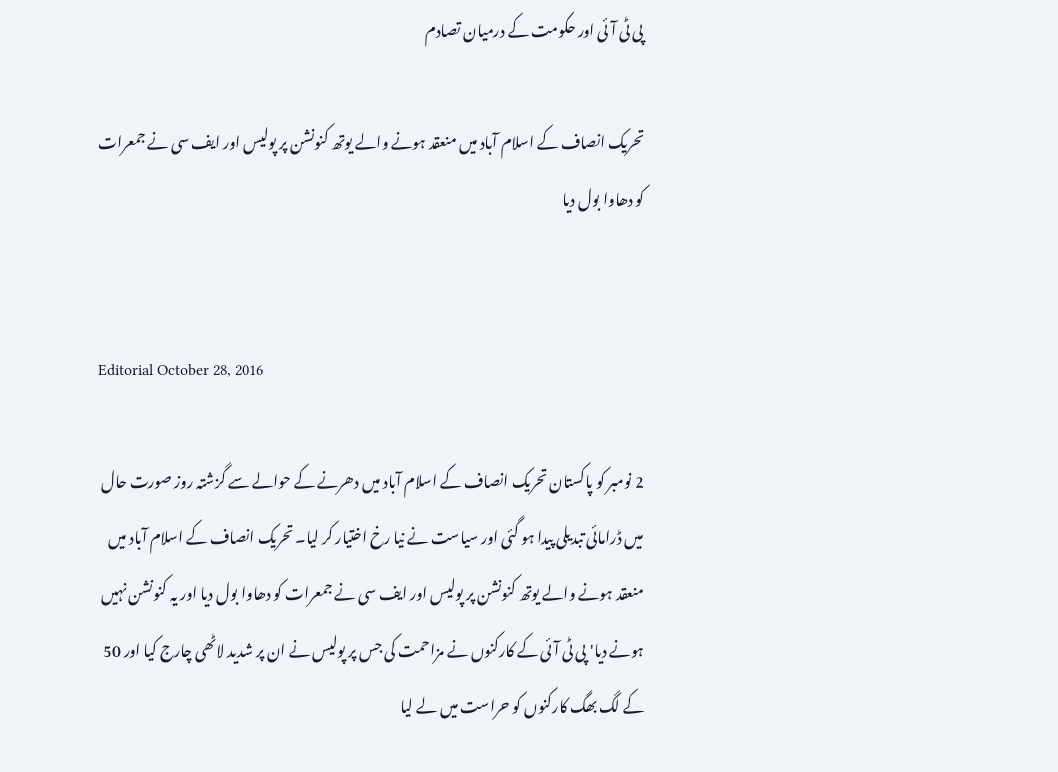پی ٹی آئی اور حکومت کے درمیان تصادم

تحریک انصاف کے اسلام آباد میں منعقد ہونے والے یوتھ کنونشن پر پولیس اور ایف سی نے جمعرات کو دھاوا بول دیا


Editorial October 28, 2016

2 نومبر کو پاکستان تحریک انصاف کے اسلام آباد میں دھرنے کے حوالے سے گزشتہ روز صورت حال میں ڈرامائی تبدیلی پیدا ہو گئی اور سیاست نے نیا رخ اختیار کر لیا۔ تحریک انصاف کے اسلام آباد میں منعقد ہونے والے یوتھ کنونشن پر پولیس اور ایف سی نے جمعرات کو دھاوا بول دیا اور یہ کنونشن نہیں ہونے دیا' پی ٹی آئی کے کارکنوں نے مزاحمت کی جس پر پولیس نے ان پر شدید لاٹھی چارج کیا اور 50 کے لگ بھگ کارکنوں کو حراست میں لے لیا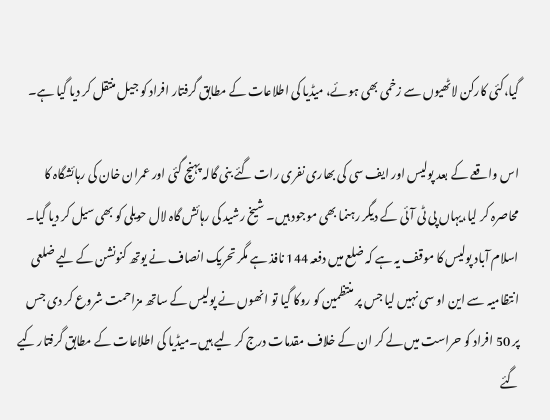گیا،کئی کارکن لاٹھیوں سے زخمی بھی ہوئے، میڈیا کی اطلاعات کے مطابق گرفتار افراد کو جیل منتقل کر دیا گیا ہے۔

اس واقعے کے بعد پولیس اور ایف سی کی بھاری نفری رات گئے بنی گالہ پہنچ گئی اور عمران خان کی رہائشگاہ کا محاصرہ کر لیا،یہاں پی ٹی آئی کے دیگر رہنما بھی موجود ہیں۔ شیخ رشید کی رہائش گاہ لال حویلی کو بھی سیل کر دیا گیا۔ اسلام آباد پولیس کا موقف یہ ہے کہ ضلع میں دفعہ 144 نافذ ہے مگر تحریک انصاف نے یوتھ کنونشن کے لیے ضلعی انتظامیہ سے این او سی نہیں لیا جس پر منتظمین کو روکا گیا تو انھوں نے پولیس کے ساتھ مزاحمت شروع کر دی جس پر 50 افراد کو حراست میں لے کر ان کے خلاف مقدمات درج کر لیے ہیں۔میڈیا کی اطلاعات کے مطابق گرفتار کیے گئے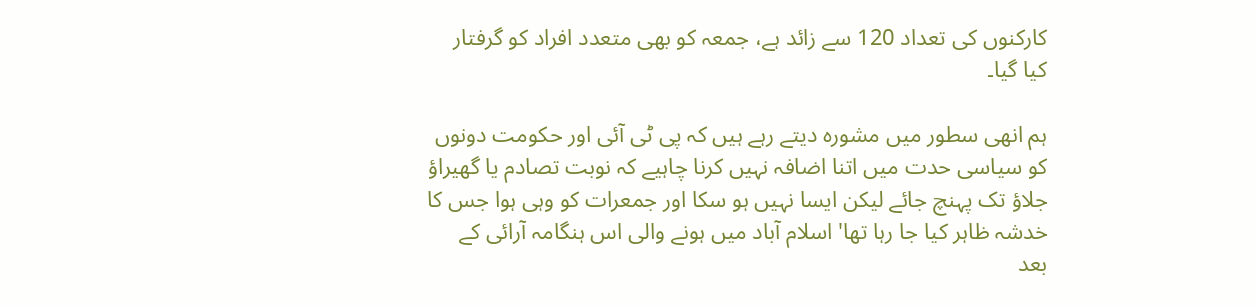کارکنوں کی تعداد 120 سے زائد ہے، جمعہ کو بھی متعدد افراد کو گرفتار کیا گیا۔

ہم انھی سطور میں مشورہ دیتے رہے ہیں کہ پی ٹی آئی اور حکومت دونوں کو سیاسی حدت میں اتنا اضافہ نہیں کرنا چاہیے کہ نوبت تصادم یا گھیراؤ جلاؤ تک پہنچ جائے لیکن ایسا نہیں ہو سکا اور جمعرات کو وہی ہوا جس کا خدشہ ظاہر کیا جا رہا تھا' اسلام آباد میں ہونے والی اس ہنگامہ آرائی کے بعد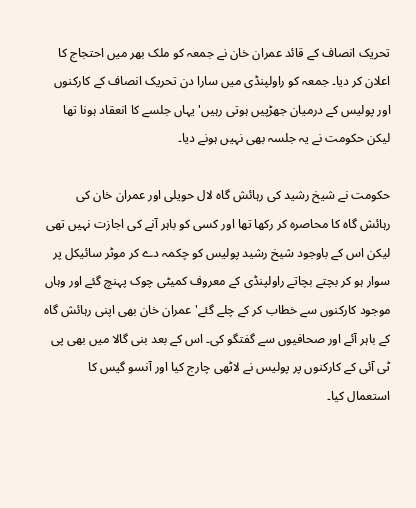تحریک انصاف کے قائد عمران خان نے جمعہ کو ملک بھر میں احتجاج کا اعلان کر دیا۔ جمعہ کو راولپنڈی میں سارا دن تحریک انصاف کے کارکنوں اور پولیس کے درمیان جھڑپیں ہوتی رہیں' یہاں جلسے کا انعقاد ہونا تھا لیکن حکومت نے یہ جلسہ بھی نہیں ہونے دیا۔

حکومت نے شیخ رشید کی رہائش گاہ لال حویلی اور عمران خان کی رہائش گاہ کا محاصرہ کر رکھا تھا اور کسی کو باہر آنے کی اجازت نہیں تھی لیکن اس کے باوجود شیخ رشید پولیس کو چکمہ دے کر موٹر سائیکل پر سوار ہو کر بچتے بچاتے راولپنڈی کے معروف کمیٹی چوک پہنچ گئے اور وہاں موجود کارکنوں سے خطاب کر کے چلے گئے' عمران خان بھی اپنی رہائش گاہ کے باہر آئے اور صحافیوں سے گفتگو کی۔ اس کے بعد بنی گالا میں بھی پی ٹی آئی کے کارکنوں پر پولیس نے لاٹھی چارج کیا اور آنسو گیس کا استعمال کیا۔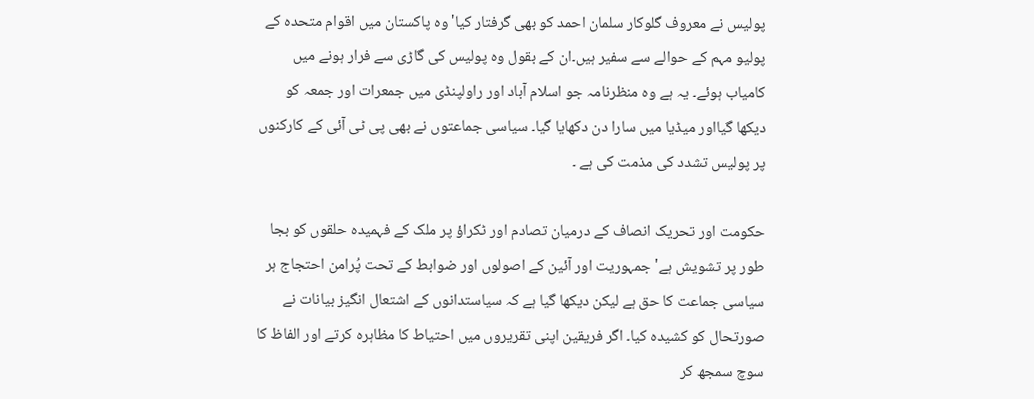پولیس نے معروف گلوکار سلمان احمد کو بھی گرفتار کیا'وہ پاکستان میں اقوام متحدہ کے پولیو مہم کے حوالے سے سفیر ہیں۔ان کے بقول وہ پولیس کی گاڑی سے فرار ہونے میں کامیاب ہوئے۔ یہ ہے وہ منظرنامہ جو اسلام آباد اور راولپنڈی میں جمعرات اور جمعہ کو دیکھا گیااور میڈیا میں سارا دن دکھایا گیا۔ سیاسی جماعتوں نے بھی پی ٹی آئی کے کارکنوں پر پولیس تشدد کی مذمت کی ہے ۔

حکومت اور تحریک انصاف کے درمیان تصادم اور ٹکراؤ پر ملک کے فہمیدہ حلقوں کو بجا طور پر تشویش ہے' جمہوریت اور آئین کے اصولوں اور ضوابط کے تحت پُرامن احتجاج ہر سیاسی جماعت کا حق ہے لیکن دیکھا گیا ہے کہ سیاستدانوں کے اشتعال انگیز بیانات نے صورتحال کو کشیدہ کیا۔ اگر فریقین اپنی تقریروں میں احتیاط کا مظاہرہ کرتے اور الفاظ کا سوچ سمجھ کر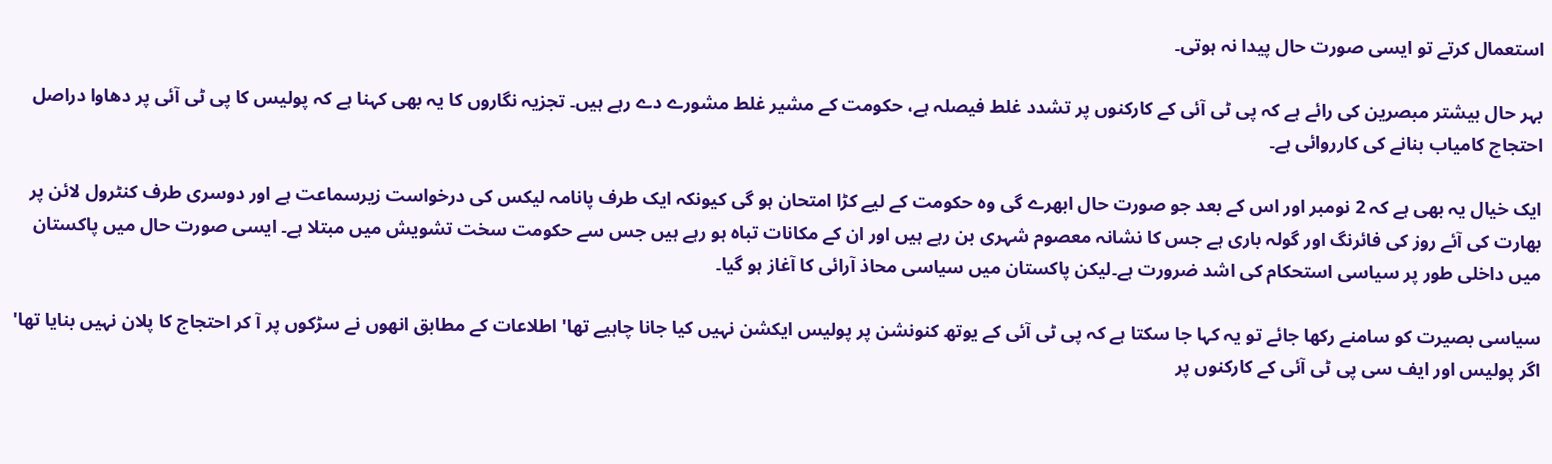استعمال کرتے تو ایسی صورت حال پیدا نہ ہوتی۔

بہر حال بیشتر مبصرین کی رائے ہے کہ پی ٹی آئی کے کارکنوں پر تشدد غلط فیصلہ ہے، حکومت کے مشیر غلط مشورے دے رہے ہیں۔ تجزیہ نگاروں کا یہ بھی کہنا ہے کہ پولیس کا پی ٹی آئی پر دھاوا دراصل احتجاج کامیاب بنانے کی کارروائی ہے۔

ایک خیال یہ بھی ہے کہ 2 نومبر اور اس کے بعد جو صورت حال ابھرے گی وہ حکومت کے لیے کڑا امتحان ہو گی کیونکہ ایک طرف پانامہ لیکس کی درخواست زیرسماعت ہے اور دوسری طرف کنٹرول لائن پر بھارت کی آئے روز کی فائرنگ اور گولہ باری ہے جس کا نشانہ معصوم شہری بن رہے ہیں اور ان کے مکانات تباہ ہو رہے ہیں جس سے حکومت سخت تشویش میں مبتلا ہے۔ ایسی صورت حال میں پاکستان میں داخلی طور پر سیاسی استحکام کی اشد ضرورت ہے۔لیکن پاکستان میں سیاسی محاذ آرائی کا آغاز ہو گیا۔

سیاسی بصیرت کو سامنے رکھا جائے تو یہ کہا جا سکتا ہے کہ پی ٹی آئی کے یوتھ کنونشن پر پولیس ایکشن نہیں کیا جانا چاہیے تھا' اطلاعات کے مطابق انھوں نے سڑکوں پر آ کر احتجاج کا پلان نہیں بنایا تھا' اگر پولیس اور ایف سی پی ٹی آئی کے کارکنوں پر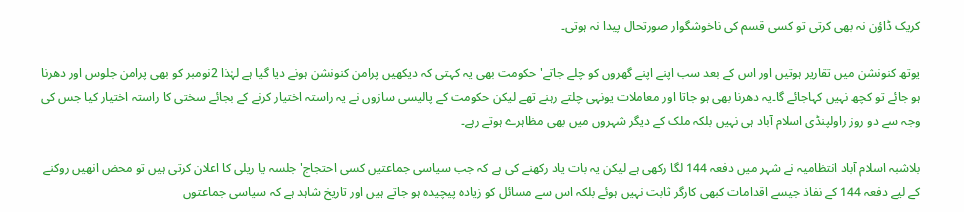کریک ڈاؤن نہ بھی کرتی تو کسی قسم کی ناخوشگوار صورتحال پیدا نہ ہوتی۔

یوتھ کنونشن میں تقاریر ہوتیں اور اس کے بعد سب اپنے اپنے گھروں کو چلے جاتے' حکومت بھی یہ کہتی کہ دیکھیں پرامن کنونشن ہونے دیا گیا ہے لہٰذا 2نومبر کو بھی پرامن جلوس اور دھرنا ہو جائے تو کچھ نہیں کہاجائے گا۔یہ دھرنا بھی ہو جاتا اور معاملات یونہی چلتے رہنے تھے لیکن حکومت کے پالیسی سازوں نے یہ راستہ اختیار کرنے کے بجائے سختی کا راستہ اختیار کیا جس کی وجہ سے دو روز راولپنڈی اسلام آباد ہی نہیں بلکہ ملک کے دیگر شہروں میں بھی مظاہرے ہوتے رہے۔

بلاشبہ اسلام آباد انتظامیہ نے شہر میں دفعہ 144 لگا رکھی ہے لیکن یہ بات یاد رکھنے کی ہے کہ جب سیاسی جماعتیں کسی احتجاج' جلسہ یا ریلی کا اعلان کرتی ہیں تو محض انھیں روکنے کے لیے دفعہ 144 کے نفاذ جیسے اقدامات کبھی کارگر ثابت نہیں ہوئے بلکہ اس سے مسائل کو زیادہ پیچیدہ ہو جاتے ہیں اور تاریخ شاہد ہے کہ سیاسی جماعتوں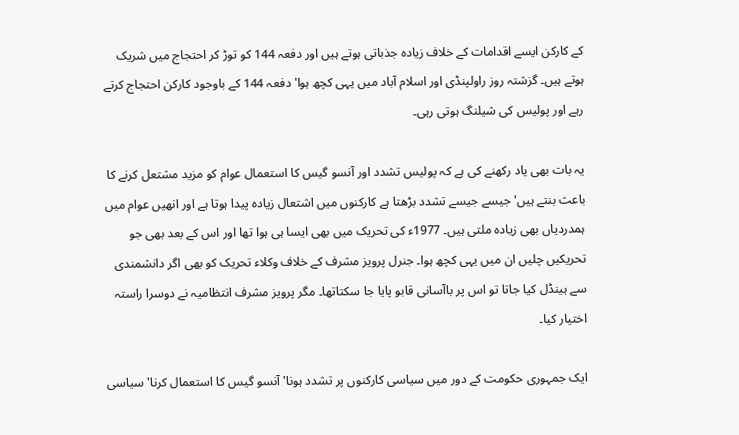کے کارکن ایسے اقدامات کے خلاف زیادہ جذباتی ہوتے ہیں اور دفعہ 144 کو توڑ کر احتجاج میں شریک ہوتے ہیں۔ گزشتہ روز راولپنڈی اور اسلام آباد میں یہی کچھ ہوا' دفعہ 144 کے باوجود کارکن احتجاج کرتے رہے اور پولیس کی شیلنگ ہوتی رہی۔

یہ بات بھی یاد رکھنے کی ہے کہ پولیس تشدد اور آنسو گیس کا استعمال عوام کو مزید مشتعل کرنے کا باعث بنتے ہیں' جیسے جیسے تشدد بڑھتا ہے کارکنوں میں اشتعال زیادہ پیدا ہوتا ہے اور انھیں عوام میں ہمدردیاں بھی زیادہ ملتی ہیں۔ 1977ء کی تحریک میں بھی ایسا ہی ہوا تھا اور اس کے بعد بھی جو تحریکیں چلیں ان میں یہی کچھ ہوا۔ جنرل پرویز مشرف کے خلاف وکلاء تحریک کو بھی اگر دانشمندی سے ہینڈل کیا جاتا تو اس پر باآسانی قابو پایا جا سکتاتھا۔ مگر پرویز مشرف انتظامیہ نے دوسرا راستہ اختیار کیا۔

ایک جمہوری حکومت کے دور میں سیاسی کارکنوں پر تشدد ہونا' آنسو گیس کا استعمال کرنا' سیاسی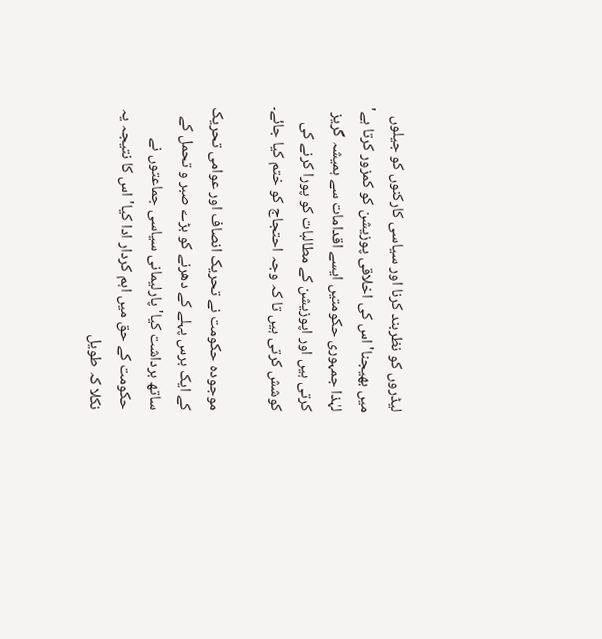لیڈروں کو نظربند کرنا اور سیاسی کارکنوں کو جیلوں میں بھیجنا' اس کی اخلاقی پوزیشن کو کمزور کرتا ہے' لہٰذا جمہوری حکومتیں ایسے اقدامات سے ہمیشہ گریز کرتی ہیں اور اپوزیشن کے مطالبات کو پورا کرنے کی کوشش کرتی ہیں تا کہ وجہ احتجاج کو ختم کیا جائے۔

موجودہ حکومت نے تحریک انصاف اور عوامی تحریک کے ایک برس پہلے کے دھرنے کو بڑے صبر و تحمل کے ساتھ برداشت کیا' پارلیمانی سیاسی جماعتوں نے حکومت کے حق میں اہم کردار ادا کیا' اس کا نتیجہ یہ نکلا کہ طویل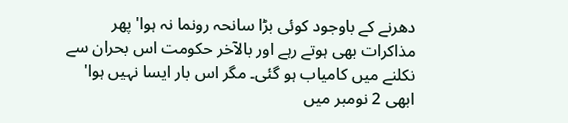دھرنے کے باوجود کوئی بڑا سانحہ رونما نہ ہوا' پھر مذاکرات بھی ہوتے رہے اور بالآخر حکومت اس بحران سے نکلنے میں کامیاب ہو گئی۔ مگر اس بار ایسا نہیں ہوا' ابھی 2 نومبر میں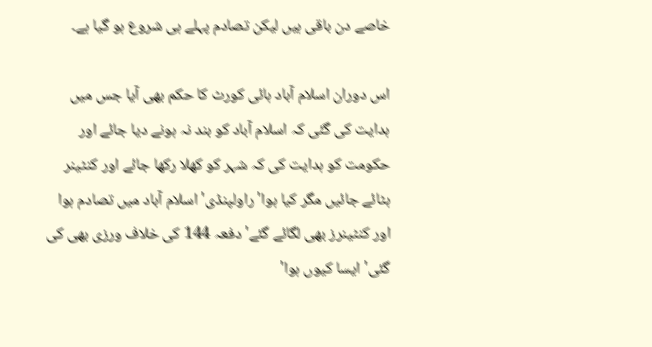خاصے دن باقی ہیں لیکن تصادم پہلے ہی شروع ہو گیا ہے۔

اس دوران اسلام آباد ہائی کورٹ کا حکم بھی آیا جس میں ہدایت کی گئی کہ اسلام آباد کو بند نہ ہونے دیا جائے اور حکومت کو ہدایت کی کہ شہر کو کھلا رکھا جائے اور کنٹینر ہٹائے جائیں مگر کیا ہوا' راولپنڈی' اسلام آباد میں تصادم ہوا اور کنٹینرز بھی لگائے گئے' دفعہ 144 کی خلاف ورزی بھی کی گئی' ایسا کیوں ہوا'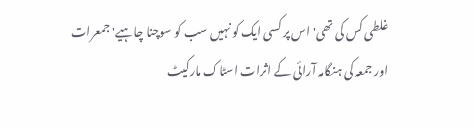غلطی کس کی تھی' اس پر کسی ایک کو نہیں سب کو سوچنا چاہیے' جمعرات اور جمعہ کی ہنگامہ آرائی کے اثرات اسٹاک مارکیٹ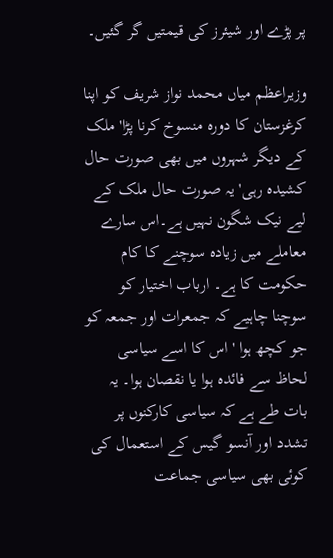پر پڑے اور شیئرز کی قیمتیں گر گئیں۔

وزیراعظم میاں محمد نواز شریف کو اپنا کرغزستان کا دورہ منسوخ کرنا پڑا' ملک کے دیگر شہروں میں بھی صورت حال کشیدہ رہی' یہ صورت حال ملک کے لیے نیک شگون نہیں ہے۔اس سارے معاملے میں زیادہ سوچنے کا کام حکومت کا ہے۔ ارباب اختیار کو سوچنا چاہیے کہ جمعرات اور جمعہ کو جو کچھ ہوا ' اس کا اسے سیاسی لحاظ سے فائدہ ہوا یا نقصان ہوا۔ یہ بات طے ہے کہ سیاسی کارکنوں پر تشدد اور آنسو گیس کے استعمال کی کوئی بھی سیاسی جماعت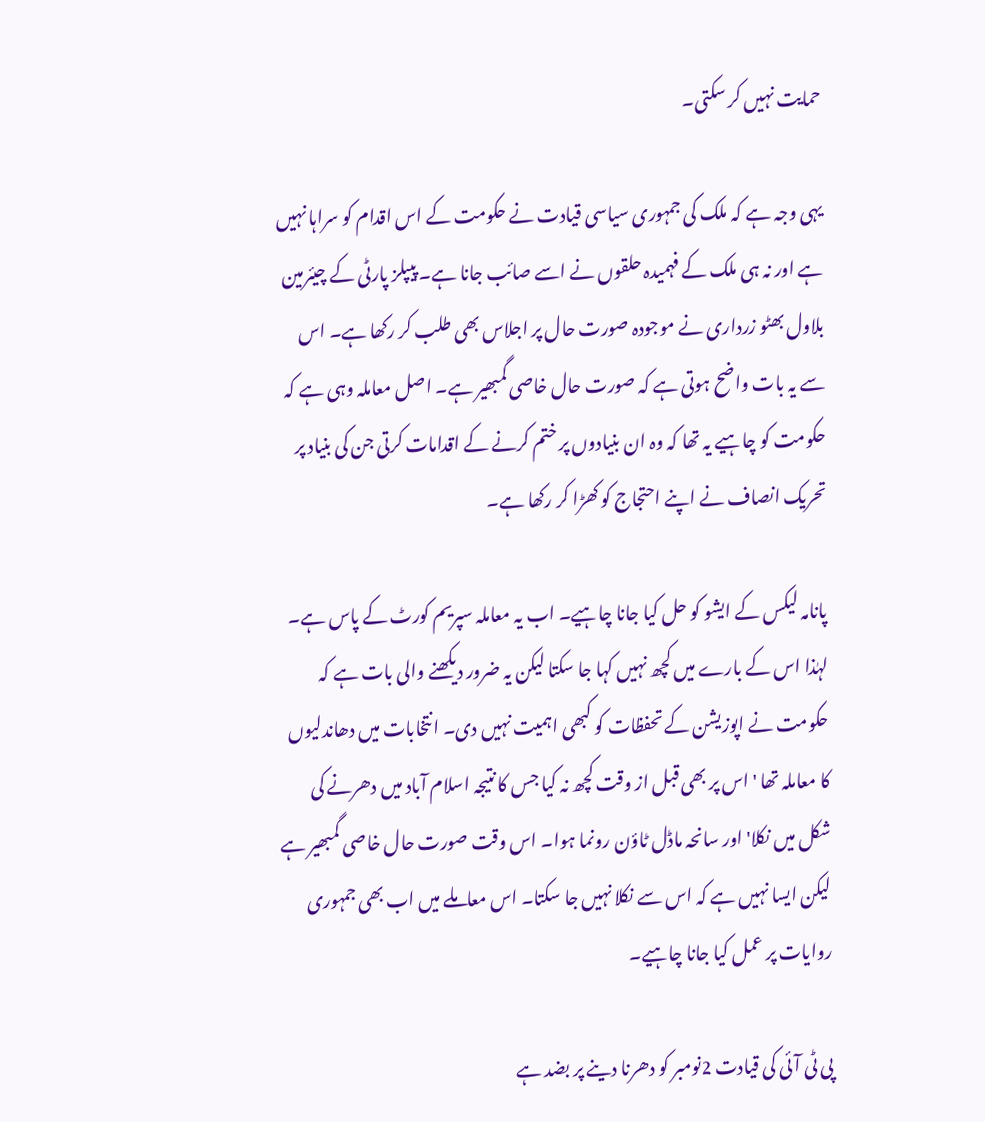حمایت نہیں کر سکتی۔

یہی وجہ ہے کہ ملک کی جمہوری سیاسی قیادت نے حکومت کے اس اقدام کو سراہا نہیں ہے اور نہ ہی ملک کے فہمیدہ حلقوں نے اسے صائب جانا ہے۔ پیپلز پارٹی کے چیئرمین بلاول بھٹو زرداری نے موجودہ صورت حال پر اجلاس بھی طلب کر رکھا ہے۔ اس سے یہ بات واضح ہوتی ہے کہ صورت حال خاصی گمبھیر ہے۔ اصل معاملہ وہی ہے کہ حکومت کو چاہیے یہ تھا کہ وہ ان بنیادوں پر ختم کرنے کے اقدامات کرتی جن کی بنیاد پر تحریک انصاف نے اپنے احتجاج کو کھڑا کر رکھا ہے۔

پانامہ لیکس کے ایشو کو حل کیا جانا چاہیے۔ اب یہ معاملہ سپریم کورٹ کے پاس ہے۔ لہٰذا اس کے بارے میں کچھ نہیں کہا جا سکتا لیکن یہ ضرور دیکھنے والی بات ہے کہ حکومت نے اپوزیشن کے تحفظات کو کبھی اہمیت نہیں دی۔ انتخابات میں دھاندلیوں کا معاملہ تھا ' اس پر بھی قبل از وقت کچھ نہ کیا جس کا نتیجہ اسلام آباد میں دھرنے کی شکل میں نکلا' اور سانحہ ماڈل ٹاؤن رونما ہوا۔ اس وقت صورت حال خاصی گمبھیر ہے لیکن ایسا نہیں ہے کہ اس سے نکلا نہیں جا سکتا۔ اس معاملے میں اب بھی جمہوری روایات پر عمل کیا جانا چاہیے۔

پی ٹی آئی کی قیادت 2نومبر کو دھرنا دینے پر بضد ہے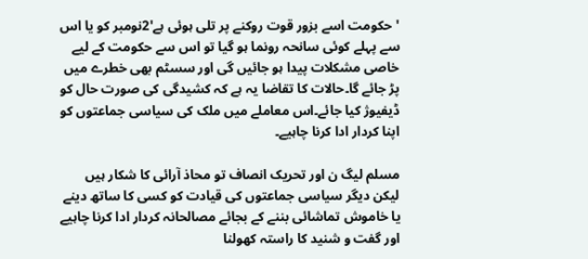'حکومت اسے بزور قوت روکنے پر تلی ہوئی ہے'2نومبر کو یا اس سے پہلے کوئی سانحہ رونما ہو گیا تو اس سے حکومت کے لیے خاصی مشکلات پیدا ہو جائیں گی اور سسٹم بھی خطرے میں پڑ جائے گا۔حالات کا تقاضا یہ ہے کہ کشیدگی کی صورت حال کو ڈیفیوژ کیا جائے۔اس معاملے میں ملک کی سیاسی جماعتوں کو اپنا کردار ادا کرنا چاہیے۔

مسلم لیگ ن اور تحریک انصاف تو محاذ آرائی کا شکار ہیں لیکن دیگر سیاسی جماعتوں کی قیادت کو کسی کا ساتھ دینے یا خاموش تماشائی بننے کے بجائے مصالحانہ کردار ادا کرنا چاہیے اور گفت و شنید کا راستہ کھولنا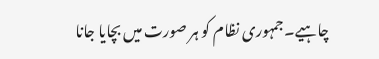چاہیے۔جمہوری نظام کو ہر صورت میں بچایا جانا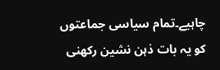چاہیے۔تمام سیاسی جماعتوں کو یہ بات ذہن نشین رکھنی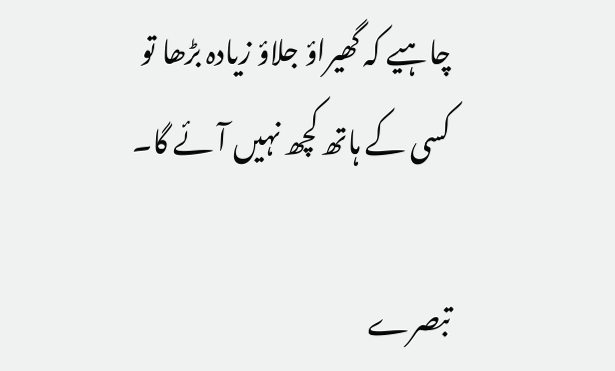چاہیے کہ گھیراؤ جلاؤ زیادہ بڑھا تو کسی کے ہاتھ کچھ نہیں آئے گا۔

تبصرے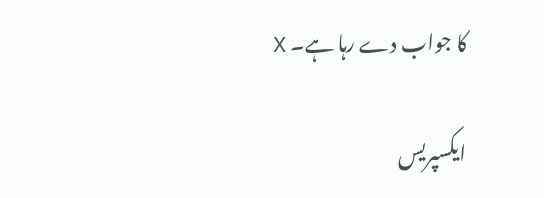کا جواب دے رہا ہے۔ X

ایکسپریس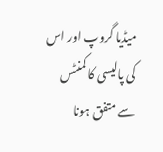میڈیا گروپ اور اس کی پالیسی کا کمنٹس سے متفق ہونا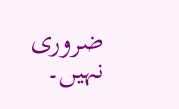ضروری نہیں۔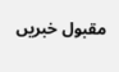مقبول خبریں